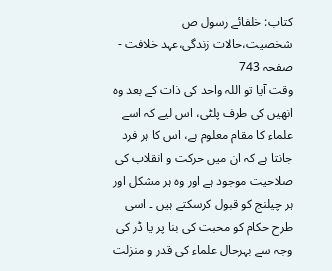کتاب: خلفائے رسول ص شخصیت،حالات زندگی،عہد خلافت - صفحہ 743
وقت آیا تو اللہ واحد کی ذات کے بعد وہ انھیں کی طرف پلٹی، اس لیے کہ اسے علماء کا مقام معلوم ہے، اس کا ہر فرد جانتا ہے کہ ان میں حرکت و انقلاب کی صلاحیت موجود ہے اور وہ ہر مشکل اور ہر چیلنج کو قبول کرسکتے ہیں ۔ اسی طرح حکام کو محبت کی بنا پر یا ڈر کی وجہ سے بہرحال علماء کی قدر و منزلت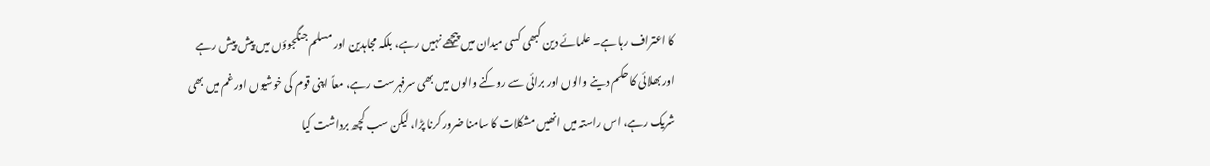کا اعتراف رہا ہے۔ علمائے دین کبھی کسی میدان میں پیچھے نہیں رہے، بلکہ مجاہدین اور مسلم جنگجوؤں میں پیش پیش رہے اور بھلائی کا حکم دینے والوں اور برائی سے روکنے والوں میں بھی سرفہرست رہے، معاً اپنی قوم کی خوشیوں اور غم میں بھی شریک رہے، اس راستہ میں انھیں مشکلات کا سامنا ضرور کرنا پڑا، لیکن سب کچھ برداشت کیا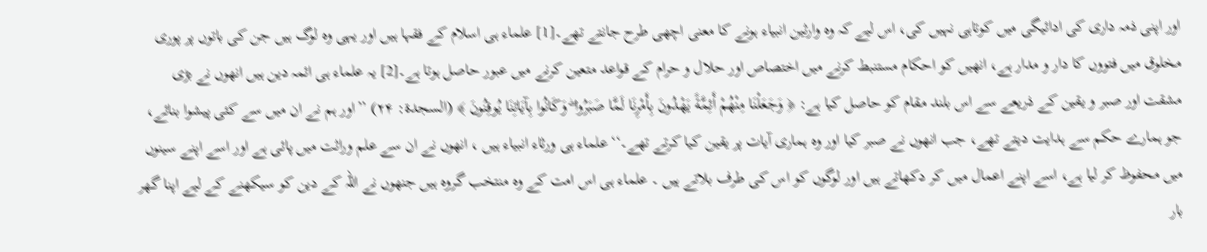اور اپنی ذمہ داری کی ادائیگی میں کوتاہی نہیں کی، اس لیے کہ وہ وارثین انبیاء ہونے کا معنی اچھی طرح جانتے تھے۔[1] علماء ہی اسلام کے فقہا ہیں اور یہی وہ لوگ ہیں جن کی باتوں پر پوری مخلوق میں فتووں کا دار و مدار ہے، انھیں کو احکام مستنبط کرنے میں اختصاص اور حلال و حرام کے قواعد متعین کرنے میں عبور حاصل ہوتا ہے۔[2] یہ علماء ہی ائمہ دین ہیں انھوں نے بڑی مشقت اور صبر و یقین کے ذریعے سے اس بلند مقام کو حاصل کیا ہے: ﴿ وَجَعَلْنَا مِنْهُمْ أَئِمَّةً يَهْدُونَ بِأَمْرِنَا لَمَّا صَبَرُوا ۖ وَكَانُوا بِآيَاتِنَا يُوقِنُونَ ﴾ (السجدۃ: ۲۴) ’’اور ہم نے ان میں سے کئی پیشوا بنائے، جو ہمارے حکم سے ہدایت دیتے تھے، جب انھوں نے صبر کیا اور وہ ہماری آیات پر یقین کیا کرتے تھے۔‘‘ علماء ہی ورثاء انبیاء ہیں ، انھوں نے ان سے علم وراثت میں پائی ہے اور اسے اپنے سینوں میں محفوظ کر لیا ہے، اسے اپنے اعمال میں کر دکھاتے ہیں اور لوگوں کو اس کی طرف بلاتے ہیں ۔ علماء ہی اس امت کے وہ منتخب گروہ ہیں جنھوں نے اللہ کے دین کو سیکھنے کے لیے اپنا گھر بار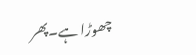چھوڑا ہے۔پھر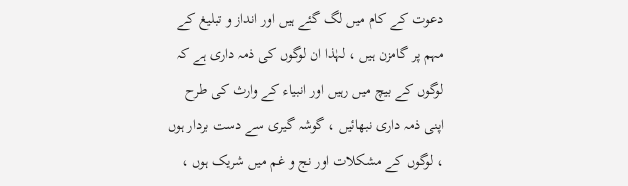دعوت کے کام میں لگ گئے ہیں اور انداز و تبلیغ کے مہم پر گامزن ہیں ، لہٰذا ان لوگوں کی ذمہ داری ہے کہ لوگوں کے بیچ میں رہیں اور انبیاء کے وارث کی طرح اپنی ذمہ داری نبھائیں ، گوشہ گیری سے دست بردار ہوں ، لوگوں کے مشکلات اور نج و غم میں شریک ہوں ،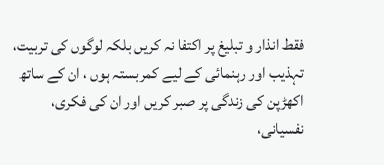فقط انذار و تبلیغ پر اکتفا نہ کریں بلکہ لوگوں کی تربیت، تہذیب اور رہنمائی کے لیے کمربستہ ہوں ، ان کے ساتھ اکھڑپن کی زندگی پر صبر کریں اور ان کی فکری، نفسیانی،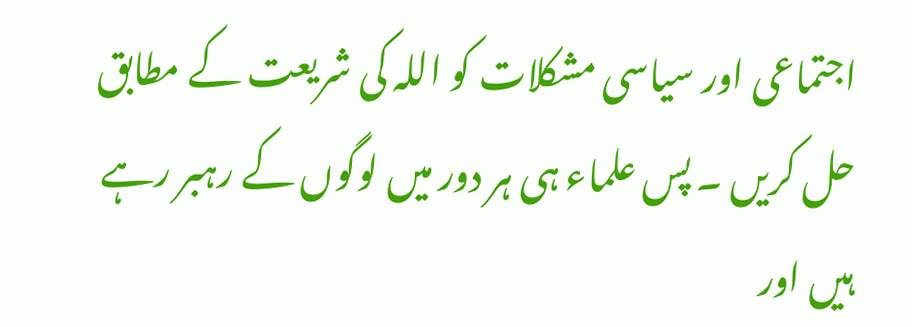اجتماعی اور سیاسی مشکلات کو اللہ کی شریعت کے مطابق حل کریں ۔ پس علماء ہی ہر دور میں لوگوں کے رہبر رہے ہیں اور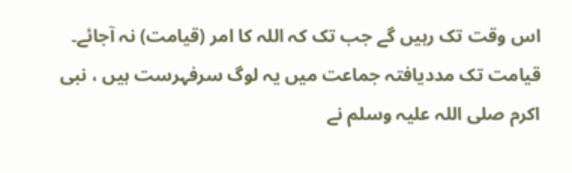اس وقت تک رہیں گے جب تک کہ اللہ کا امر (قیامت) نہ آجائے۔ قیامت تک مددیافتہ جماعت میں یہ لوگ سرفہرست ہیں ، نبی اکرم صلی اللہ علیہ وسلم نے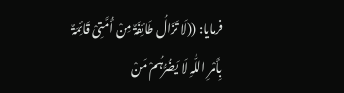فرمایا: ((لَا تَزَالُ طَائِفَۃٌ مِنْ أُمَّتِیْ قَائِمَۃٌ بِأَمْرِ اللّٰہِ لَا یَضُرُّہُمْ مَنْ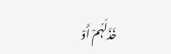خَذَلَہُمْ أَوْ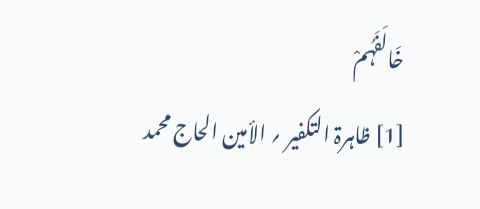خَالَفَہُمْ
[1] ظاہرۃ التکفیر ؍ الأمین الحاج محمد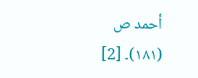أحمد ص (۱۸۱)۔ [2]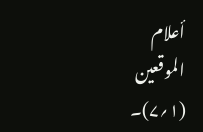أعلام الموقعین (۱؍۷)۔